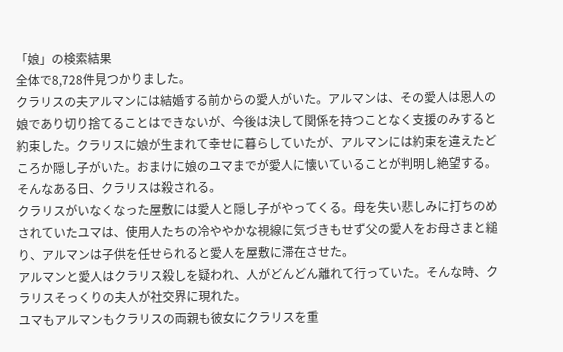「娘」の検索結果
全体で8,728件見つかりました。
クラリスの夫アルマンには結婚する前からの愛人がいた。アルマンは、その愛人は恩人の娘であり切り捨てることはできないが、今後は決して関係を持つことなく支援のみすると約束した。クラリスに娘が生まれて幸せに暮らしていたが、アルマンには約束を違えたどころか隠し子がいた。おまけに娘のユマまでが愛人に懐いていることが判明し絶望する。そんなある日、クラリスは殺される。
クラリスがいなくなった屋敷には愛人と隠し子がやってくる。母を失い悲しみに打ちのめされていたユマは、使用人たちの冷ややかな視線に気づきもせず父の愛人をお母さまと縋り、アルマンは子供を任せられると愛人を屋敷に滞在させた。
アルマンと愛人はクラリス殺しを疑われ、人がどんどん離れて行っていた。そんな時、クラリスそっくりの夫人が社交界に現れた。
ユマもアルマンもクラリスの両親も彼女にクラリスを重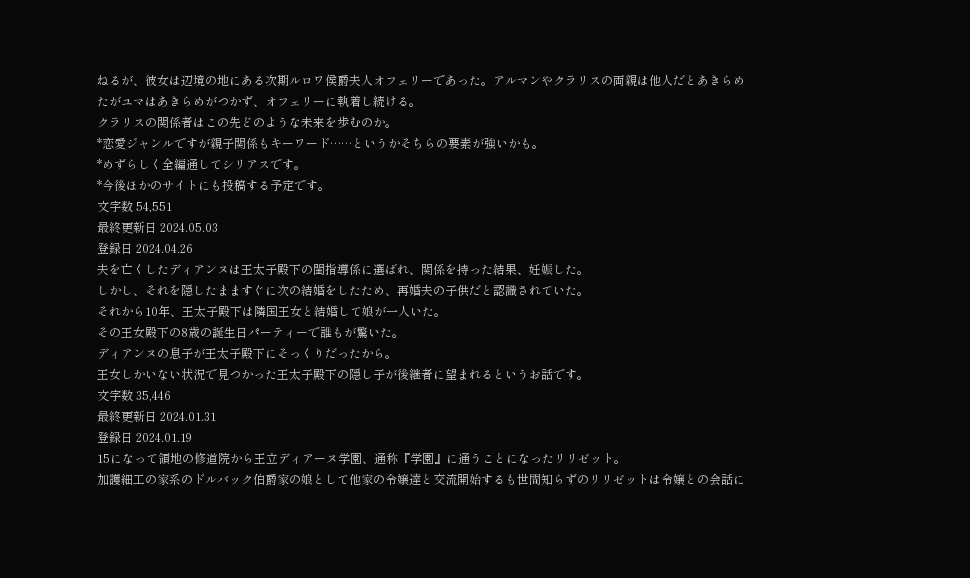ねるが、彼女は辺境の地にある次期ルロワ侯爵夫人オフェリーであった。アルマンやクラリスの両親は他人だとあきらめたがユマはあきらめがつかず、オフェリーに執着し続ける。
クラリスの関係者はこの先どのような未来を歩むのか。
*恋愛ジャンルですが親子関係もキーワード……というかそちらの要素が強いかも。
*めずらしく全編通してシリアスです。
*今後ほかのサイトにも投稿する予定です。
文字数 54,551
最終更新日 2024.05.03
登録日 2024.04.26
夫を亡くしたディアンヌは王太子殿下の閨指導係に選ばれ、関係を持った結果、妊娠した。
しかし、それを隠したまますぐに次の結婚をしたため、再婚夫の子供だと認識されていた。
それから10年、王太子殿下は隣国王女と結婚して娘が一人いた。
その王女殿下の8歳の誕生日パーティーで誰もが驚いた。
ディアンヌの息子が王太子殿下にそっくりだったから。
王女しかいない状況で見つかった王太子殿下の隠し子が後継者に望まれるというお話です。
文字数 35,446
最終更新日 2024.01.31
登録日 2024.01.19
15になって領地の修道院から王立ディアーヌ学園、通称『学園』に通うことになったリリゼット。
加護細工の家系のドルバック伯爵家の娘として他家の令嬢達と交流開始するも世間知らずのリリゼットは令嬢との会話に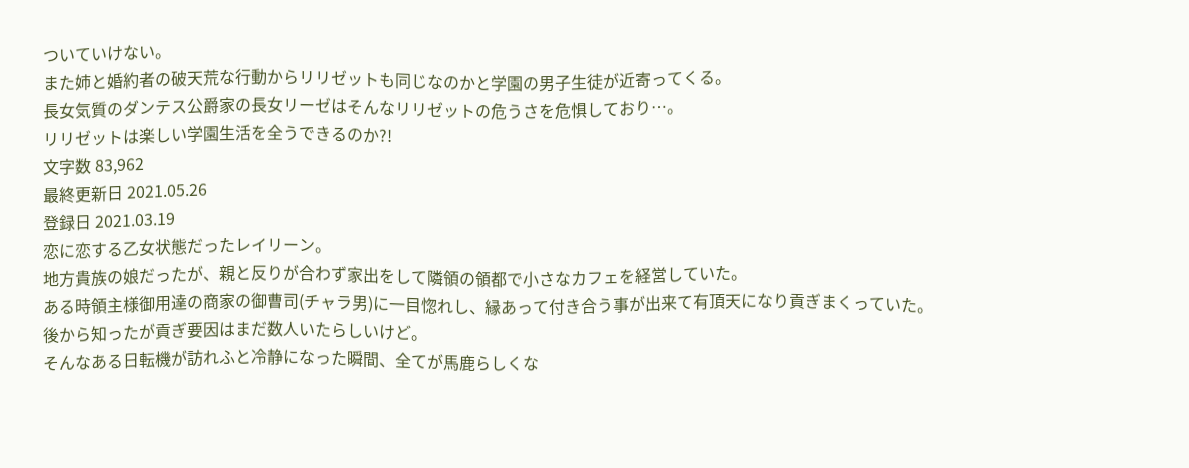ついていけない。
また姉と婚約者の破天荒な行動からリリゼットも同じなのかと学園の男子生徒が近寄ってくる。
長女気質のダンテス公爵家の長女リーゼはそんなリリゼットの危うさを危惧しており…。
リリゼットは楽しい学園生活を全うできるのか?!
文字数 83,962
最終更新日 2021.05.26
登録日 2021.03.19
恋に恋する乙女状態だったレイリーン。
地方貴族の娘だったが、親と反りが合わず家出をして隣領の領都で小さなカフェを経営していた。
ある時領主様御用達の商家の御曹司(チャラ男)に一目惚れし、縁あって付き合う事が出来て有頂天になり貢ぎまくっていた。
後から知ったが貢ぎ要因はまだ数人いたらしいけど。
そんなある日転機が訪れふと冷静になった瞬間、全てが馬鹿らしくな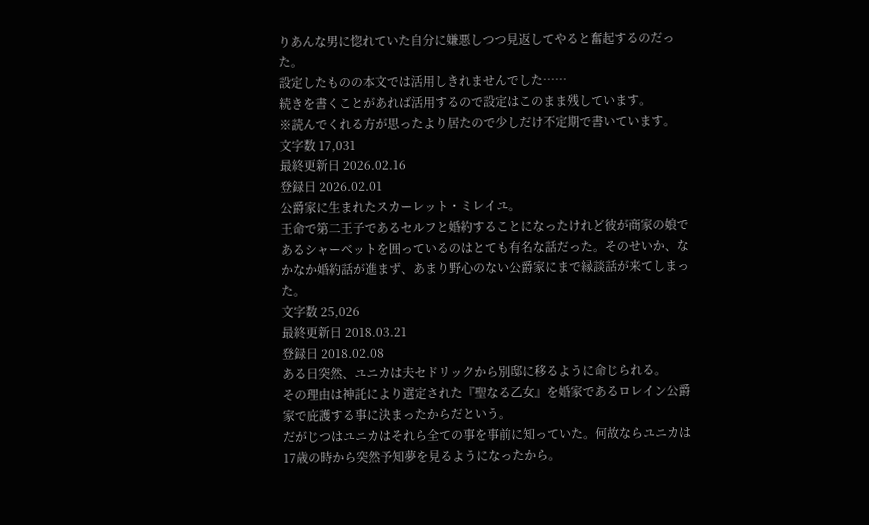りあんな男に惚れていた自分に嫌悪しつつ見返してやると奮起するのだった。
設定したものの本文では活用しきれませんでした……
続きを書くことがあれば活用するので設定はこのまま残しています。
※読んでくれる方が思ったより居たので少しだけ不定期で書いています。
文字数 17,031
最終更新日 2026.02.16
登録日 2026.02.01
公爵家に生まれたスカーレット・ミレイユ。
王命で第二王子であるセルフと婚約することになったけれど彼が商家の娘であるシャーベットを囲っているのはとても有名な話だった。そのせいか、なかなか婚約話が進まず、あまり野心のない公爵家にまで縁談話が来てしまった。
文字数 25,026
最終更新日 2018.03.21
登録日 2018.02.08
ある日突然、ユニカは夫セドリックから別邸に移るように命じられる。
その理由は神託により選定された『聖なる乙女』を婚家であるロレイン公爵家で庇護する事に決まったからだという。
だがじつはユニカはそれら全ての事を事前に知っていた。何故ならユニカは17歳の時から突然予知夢を見るようになったから。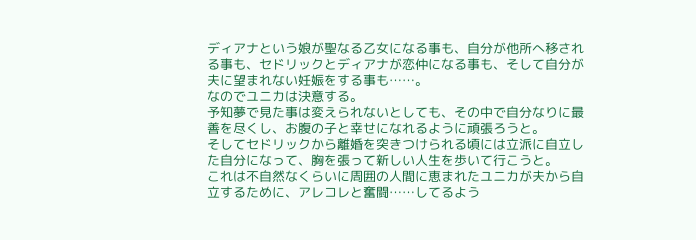ディアナという娘が聖なる乙女になる事も、自分が他所へ移される事も、セドリックとディアナが恋仲になる事も、そして自分が夫に望まれない妊娠をする事も……。
なのでユニカは決意する。
予知夢で見た事は変えられないとしても、その中で自分なりに最善を尽くし、お腹の子と幸せになれるように頑張ろうと。
そしてセドリックから離婚を突きつけられる頃には立派に自立した自分になって、胸を張って新しい人生を歩いて行こうと。
これは不自然なくらいに周囲の人間に恵まれたユニカが夫から自立するために、アレコレと奮闘……してるよう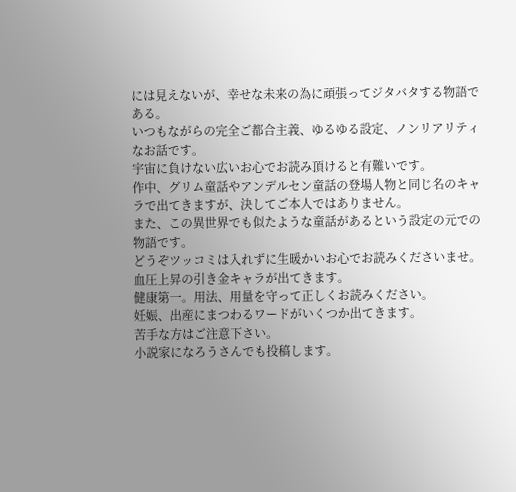には見えないが、幸せな未来の為に頑張ってジタバタする物語である。
いつもながらの完全ご都合主義、ゆるゆる設定、ノンリアリティなお話です。
宇宙に負けない広いお心でお読み頂けると有難いです。
作中、グリム童話やアンデルセン童話の登場人物と同じ名のキャラで出てきますが、決してご本人ではありません。
また、この異世界でも似たような童話があるという設定の元での物語です。
どうぞツッコミは入れずに生暖かいお心でお読みくださいませ。
血圧上昇の引き金キャラが出てきます。
健康第一。用法、用量を守って正しくお読みください。
妊娠、出産にまつわるワードがいくつか出てきます。
苦手な方はご注意下さい。
小説家になろうさんでも投稿します。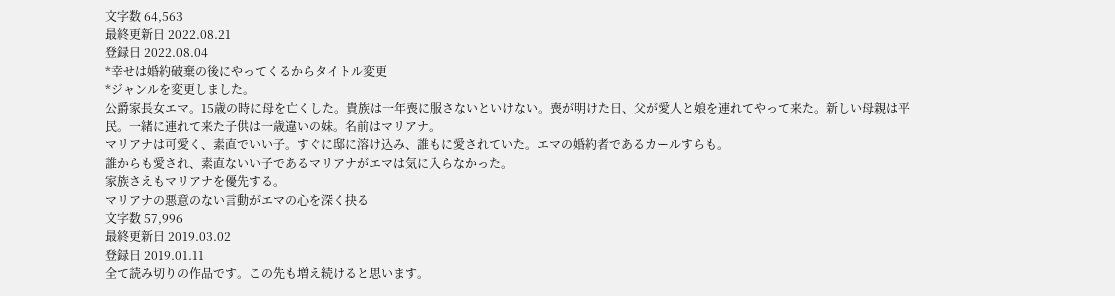文字数 64,563
最終更新日 2022.08.21
登録日 2022.08.04
*幸せは婚約破棄の後にやってくるからタイトル変更
*ジャンルを変更しました。
公爵家長女エマ。15歳の時に母を亡くした。貴族は一年喪に服さないといけない。喪が明けた日、父が愛人と娘を連れてやって来た。新しい母親は平民。一緒に連れて来た子供は一歳違いの妹。名前はマリアナ。
マリアナは可愛く、素直でいい子。すぐに邸に溶け込み、誰もに愛されていた。エマの婚約者であるカールすらも。
誰からも愛され、素直ないい子であるマリアナがエマは気に入らなかった。
家族さえもマリアナを優先する。
マリアナの悪意のない言動がエマの心を深く抉る
文字数 57,996
最終更新日 2019.03.02
登録日 2019.01.11
全て読み切りの作品です。この先も増え続けると思います。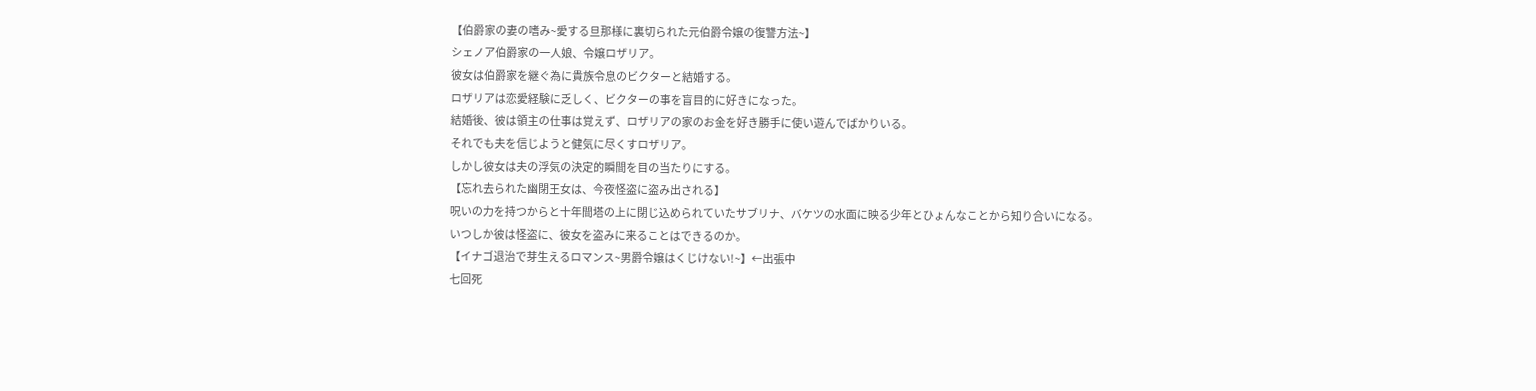【伯爵家の妻の嗜み~愛する旦那様に裏切られた元伯爵令嬢の復讐方法~】
シェノア伯爵家の一人娘、令嬢ロザリア。
彼女は伯爵家を継ぐ為に貴族令息のビクターと結婚する。
ロザリアは恋愛経験に乏しく、ビクターの事を盲目的に好きになった。
結婚後、彼は領主の仕事は覚えず、ロザリアの家のお金を好き勝手に使い遊んでばかりいる。
それでも夫を信じようと健気に尽くすロザリア。
しかし彼女は夫の浮気の決定的瞬間を目の当たりにする。
【忘れ去られた幽閉王女は、今夜怪盗に盗み出される】
呪いの力を持つからと十年間塔の上に閉じ込められていたサブリナ、バケツの水面に映る少年とひょんなことから知り合いになる。
いつしか彼は怪盗に、彼女を盗みに来ることはできるのか。
【イナゴ退治で芽生えるロマンス~男爵令嬢はくじけない!~】←出張中
七回死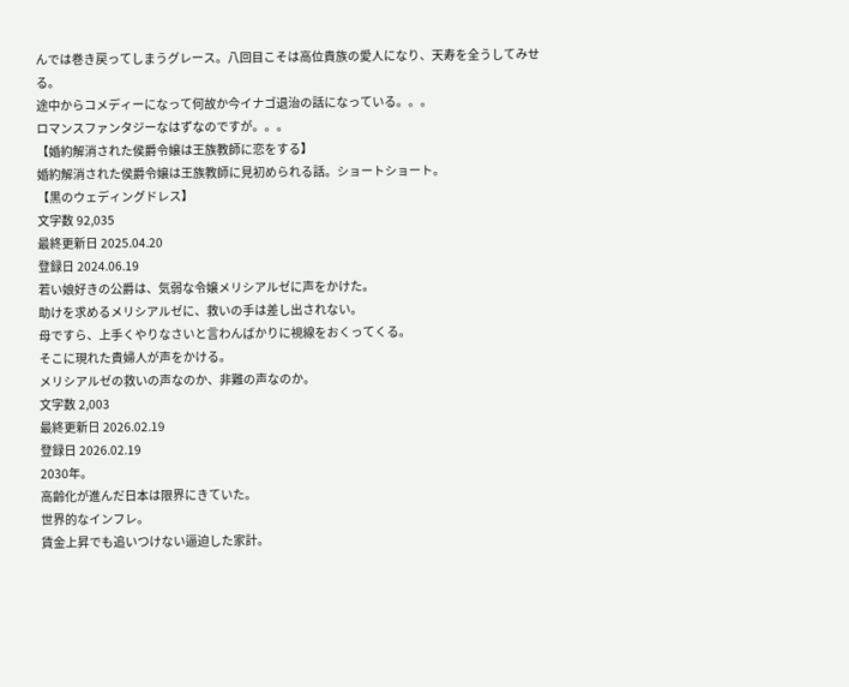んでは巻き戻ってしまうグレース。八回目こそは高位貴族の愛人になり、天寿を全うしてみせる。
途中からコメディーになって何故か今イナゴ退治の話になっている。。。
ロマンスファンタジーなはずなのですが。。。
【婚約解消された侯爵令嬢は王族教師に恋をする】
婚約解消された侯爵令嬢は王族教師に見初められる話。ショートショート。
【黒のウェディングドレス】
文字数 92,035
最終更新日 2025.04.20
登録日 2024.06.19
若い娘好きの公爵は、気弱な令嬢メリシアルゼに声をかけた。
助けを求めるメリシアルゼに、救いの手は差し出されない。
母ですら、上手くやりなさいと言わんばかりに視線をおくってくる。
そこに現れた貴婦人が声をかける。
メリシアルゼの救いの声なのか、非難の声なのか。
文字数 2,003
最終更新日 2026.02.19
登録日 2026.02.19
2030年。
高齢化が進んだ日本は限界にきていた。
世界的なインフレ。
賃金上昇でも追いつけない逼迫した家計。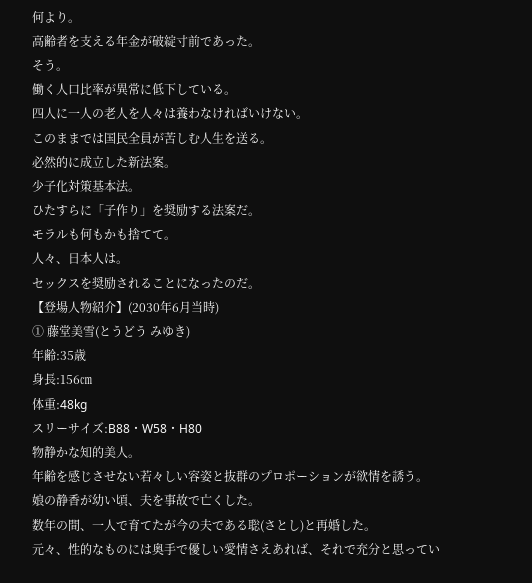何より。
高齢者を支える年金が破綻寸前であった。
そう。
働く人口比率が異常に低下している。
四人に一人の老人を人々は養わなければいけない。
このままでは国民全員が苦しむ人生を送る。
必然的に成立した新法案。
少子化対策基本法。
ひたすらに「子作り」を奨励する法案だ。
モラルも何もかも捨てて。
人々、日本人は。
セックスを奨励されることになったのだ。
【登場人物紹介】(2030年6月当時)
① 藤堂美雪(とうどう みゆき)
年齢:35歳
身長:156㎝
体重:48kg
スリーサイズ:B88・W58・H80
物静かな知的美人。
年齢を感じさせない若々しい容姿と抜群のプロポーションが欲情を誘う。
娘の静香が幼い頃、夫を事故で亡くした。
数年の間、一人で育てたが今の夫である聡(さとし)と再婚した。
元々、性的なものには奥手で優しい愛情さえあれば、それで充分と思ってい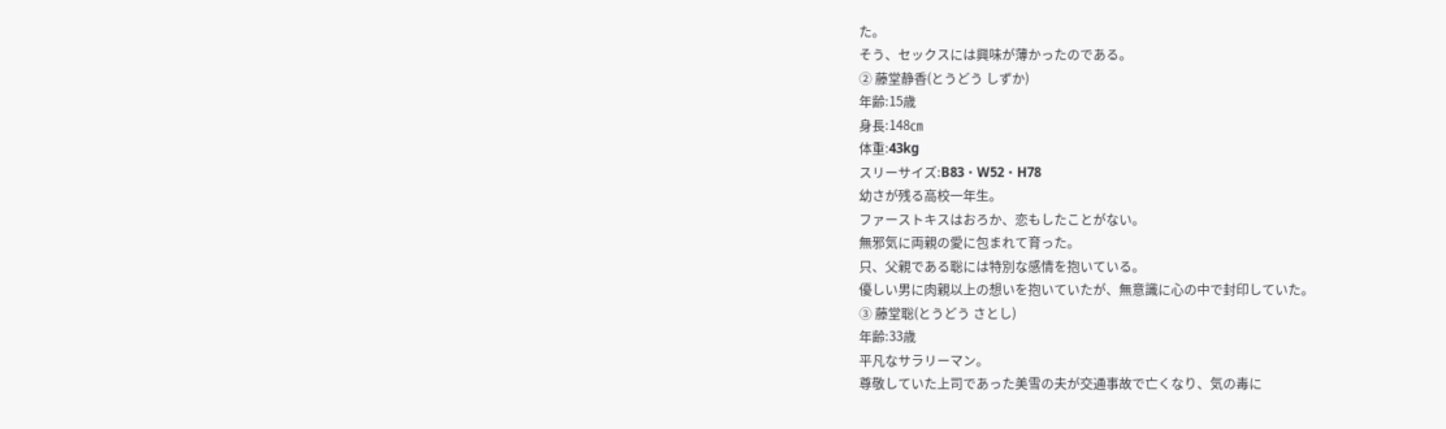た。
そう、セックスには興味が薄かったのである。
② 藤堂静香(とうどう しずか)
年齢:15歳
身長:148㎝
体重:43kg
スリーサイズ:B83・W52・H78
幼さが残る高校一年生。
ファーストキスはおろか、恋もしたことがない。
無邪気に両親の愛に包まれて育った。
只、父親である聡には特別な感情を抱いている。
優しい男に肉親以上の想いを抱いていたが、無意識に心の中で封印していた。
③ 藤堂聡(とうどう さとし)
年齢:33歳
平凡なサラリーマン。
尊敬していた上司であった美雪の夫が交通事故で亡くなり、気の毒に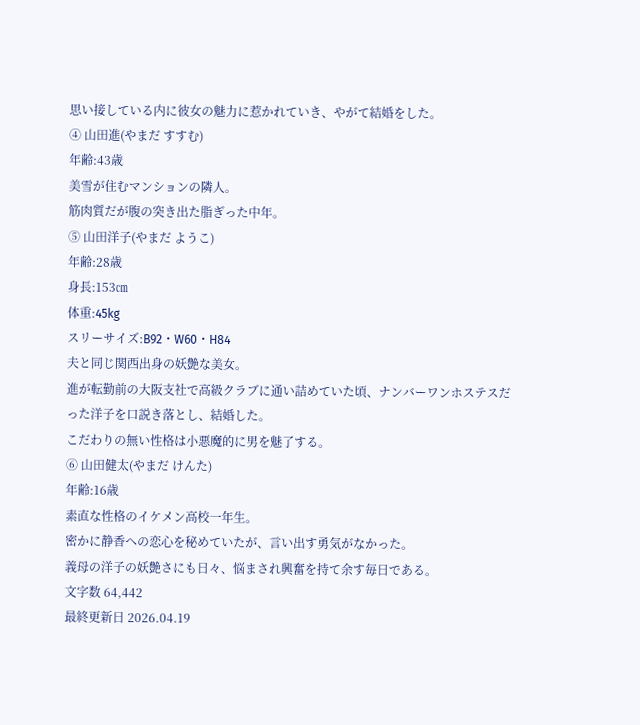思い接している内に彼女の魅力に惹かれていき、やがて結婚をした。
④ 山田進(やまだ すすむ)
年齢:43歳
美雪が住むマンションの隣人。
筋肉質だが腹の突き出た脂ぎった中年。
⑤ 山田洋子(やまだ ようこ)
年齢:28歳
身長:153㎝
体重:45kg
スリーサイズ:B92・W60・H84
夫と同じ関西出身の妖艶な美女。
進が転勤前の大阪支社で高級クラブに通い詰めていた頃、ナンバーワンホステスだった洋子を口説き落とし、結婚した。
こだわりの無い性格は小悪魔的に男を魅了する。
⑥ 山田健太(やまだ けんた)
年齢:16歳
素直な性格のイケメン高校一年生。
密かに静香への恋心を秘めていたが、言い出す勇気がなかった。
義母の洋子の妖艶さにも日々、悩まされ興奮を持て余す毎日である。
文字数 64,442
最終更新日 2026.04.19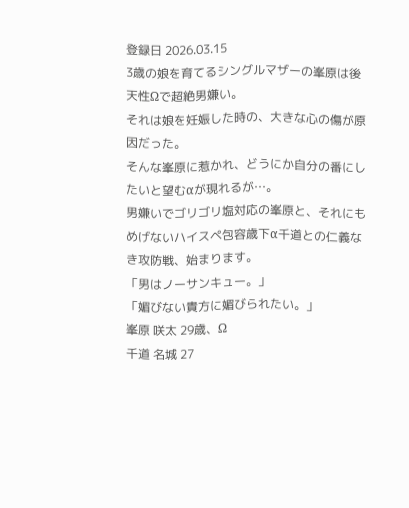登録日 2026.03.15
3歳の娘を育てるシングルマザーの峯原は後天性Ωで超絶男嫌い。
それは娘を妊娠した時の、大きな心の傷が原因だった。
そんな峯原に惹かれ、どうにか自分の番にしたいと望むαが現れるが…。
男嫌いでゴリゴリ塩対応の峯原と、それにもめげないハイスペ包容歳下α千道との仁義なき攻防戦、始まります。
「男はノーサンキュー。」
「媚びない貴方に媚びられたい。」
峯原 咲太 29歳、Ω
千道 名城 27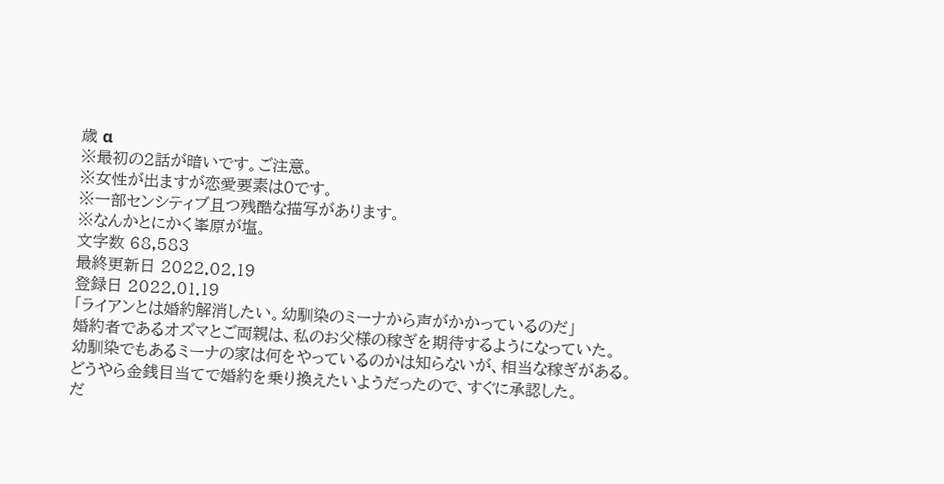歳 α
※最初の2話が暗いです。ご注意。
※女性が出ますが恋愛要素は0です。
※一部センシティブ且つ残酷な描写があります。
※なんかとにかく峯原が塩。
文字数 68,583
最終更新日 2022.02.19
登録日 2022.01.19
「ライアンとは婚約解消したい。幼馴染のミーナから声がかかっているのだ」
婚約者であるオズマとご両親は、私のお父様の稼ぎを期待するようになっていた。
幼馴染でもあるミーナの家は何をやっているのかは知らないが、相当な稼ぎがある。
どうやら金銭目当てで婚約を乗り換えたいようだったので、すぐに承認した。
だ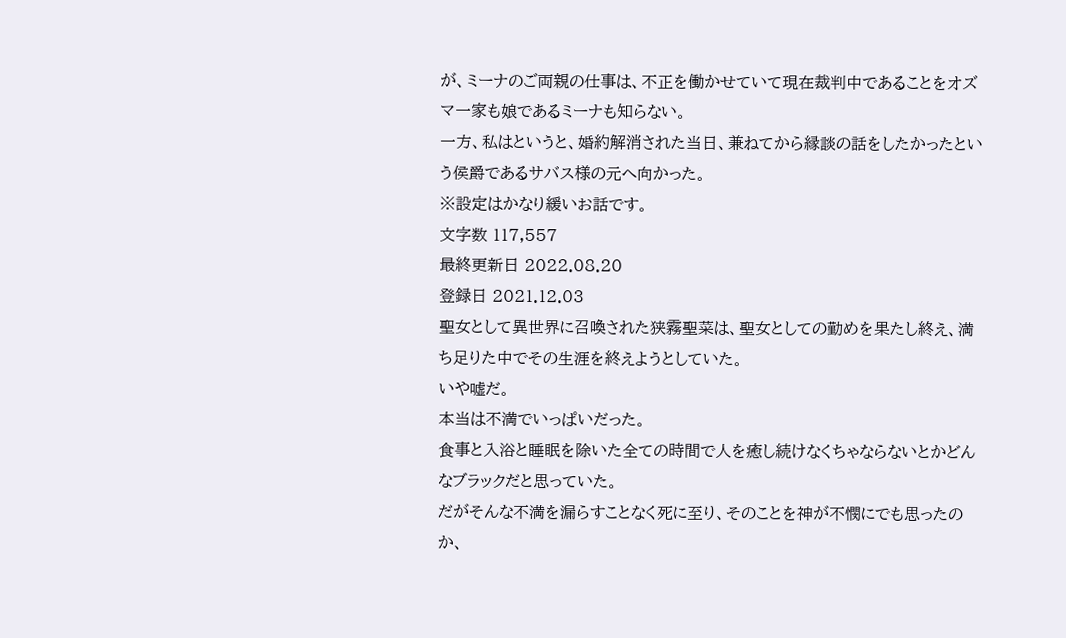が、ミーナのご両親の仕事は、不正を働かせていて現在裁判中であることをオズマ一家も娘であるミーナも知らない。
一方、私はというと、婚約解消された当日、兼ねてから縁談の話をしたかったという侯爵であるサバス様の元へ向かった。
※設定はかなり緩いお話です。
文字数 117,557
最終更新日 2022.08.20
登録日 2021.12.03
聖女として異世界に召喚された狭霧聖菜は、聖女としての勤めを果たし終え、満ち足りた中でその生涯を終えようとしていた。
いや嘘だ。
本当は不満でいっぱいだった。
食事と入浴と睡眠を除いた全ての時間で人を癒し続けなくちゃならないとかどんなブラックだと思っていた。
だがそんな不満を漏らすことなく死に至り、そのことを神が不憫にでも思ったのか、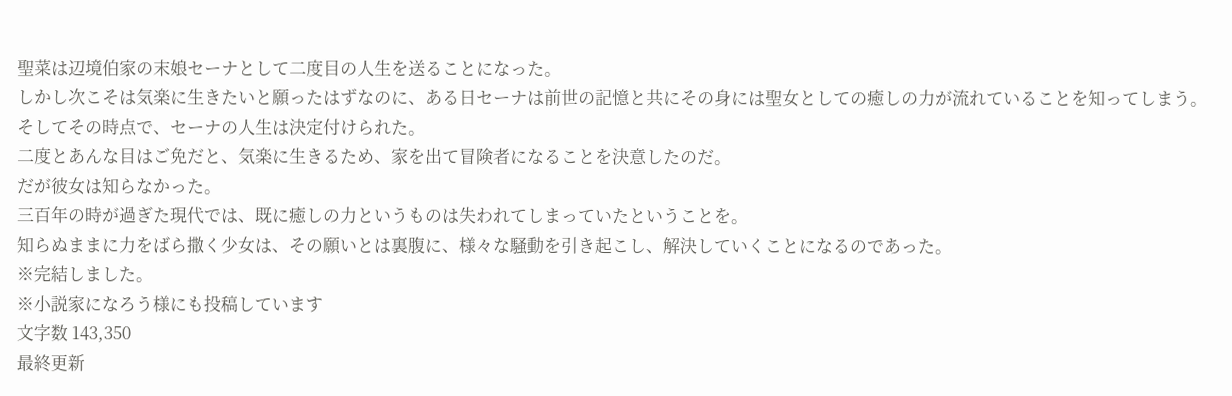聖菜は辺境伯家の末娘セーナとして二度目の人生を送ることになった。
しかし次こそは気楽に生きたいと願ったはずなのに、ある日セーナは前世の記憶と共にその身には聖女としての癒しの力が流れていることを知ってしまう。
そしてその時点で、セーナの人生は決定付けられた。
二度とあんな目はご免だと、気楽に生きるため、家を出て冒険者になることを決意したのだ。
だが彼女は知らなかった。
三百年の時が過ぎた現代では、既に癒しの力というものは失われてしまっていたということを。
知らぬままに力をばら撒く少女は、その願いとは裏腹に、様々な騒動を引き起こし、解決していくことになるのであった。
※完結しました。
※小説家になろう様にも投稿しています
文字数 143,350
最終更新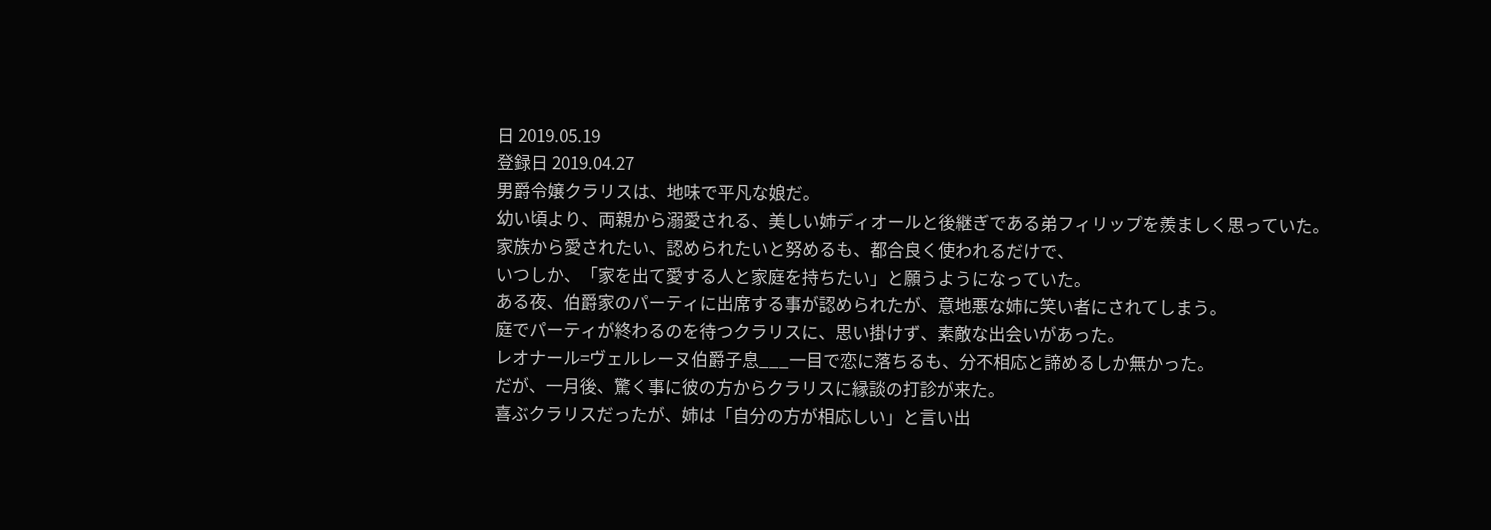日 2019.05.19
登録日 2019.04.27
男爵令嬢クラリスは、地味で平凡な娘だ。
幼い頃より、両親から溺愛される、美しい姉ディオールと後継ぎである弟フィリップを羨ましく思っていた。
家族から愛されたい、認められたいと努めるも、都合良く使われるだけで、
いつしか、「家を出て愛する人と家庭を持ちたい」と願うようになっていた。
ある夜、伯爵家のパーティに出席する事が認められたが、意地悪な姉に笑い者にされてしまう。
庭でパーティが終わるのを待つクラリスに、思い掛けず、素敵な出会いがあった。
レオナール=ヴェルレーヌ伯爵子息___一目で恋に落ちるも、分不相応と諦めるしか無かった。
だが、一月後、驚く事に彼の方からクラリスに縁談の打診が来た。
喜ぶクラリスだったが、姉は「自分の方が相応しい」と言い出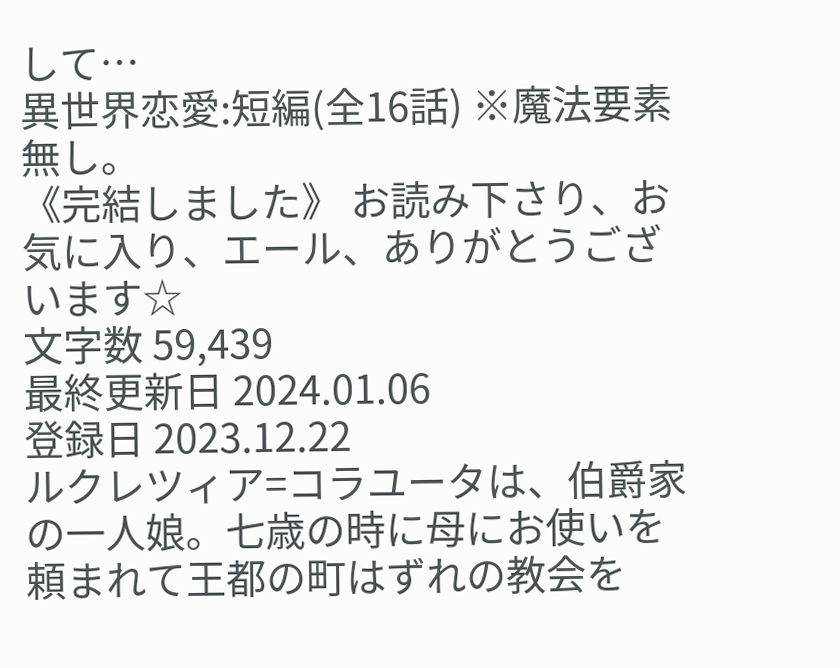して…
異世界恋愛:短編(全16話) ※魔法要素無し。
《完結しました》 お読み下さり、お気に入り、エール、ありがとうございます☆
文字数 59,439
最終更新日 2024.01.06
登録日 2023.12.22
ルクレツィア=コラユータは、伯爵家の一人娘。七歳の時に母にお使いを頼まれて王都の町はずれの教会を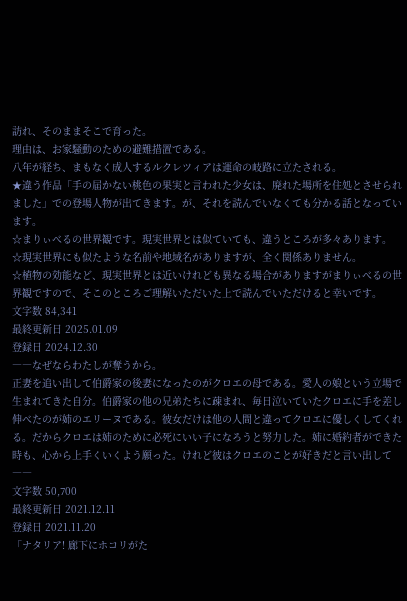訪れ、そのままそこで育った。
理由は、お家騒動のための避難措置である。
八年が経ち、まもなく成人するルクレツィアは運命の岐路に立たされる。
★違う作品「手の届かない桃色の果実と言われた少女は、廃れた場所を住処とさせられました」での登場人物が出てきます。が、それを読んでいなくても分かる話となっています。
☆まりぃべるの世界観です。現実世界とは似ていても、違うところが多々あります。
☆現実世界にも似たような名前や地域名がありますが、全く関係ありません。
☆植物の効能など、現実世界とは近いけれども異なる場合がありますがまりぃべるの世界観ですので、そこのところご理解いただいた上で読んでいただけると幸いです。
文字数 84,341
最終更新日 2025.01.09
登録日 2024.12.30
――なぜならわたしが奪うから。
正妻を追い出して伯爵家の後妻になったのがクロエの母である。愛人の娘という立場で生まれてきた自分。伯爵家の他の兄弟たちに疎まれ、毎日泣いていたクロエに手を差し伸べたのが姉のエリーヌである。彼女だけは他の人間と違ってクロエに優しくしてくれる。だからクロエは姉のために必死にいい子になろうと努力した。姉に婚約者ができた時も、心から上手くいくよう願った。けれど彼はクロエのことが好きだと言い出して――
文字数 50,700
最終更新日 2021.12.11
登録日 2021.11.20
「ナタリア! 廊下にホコリがた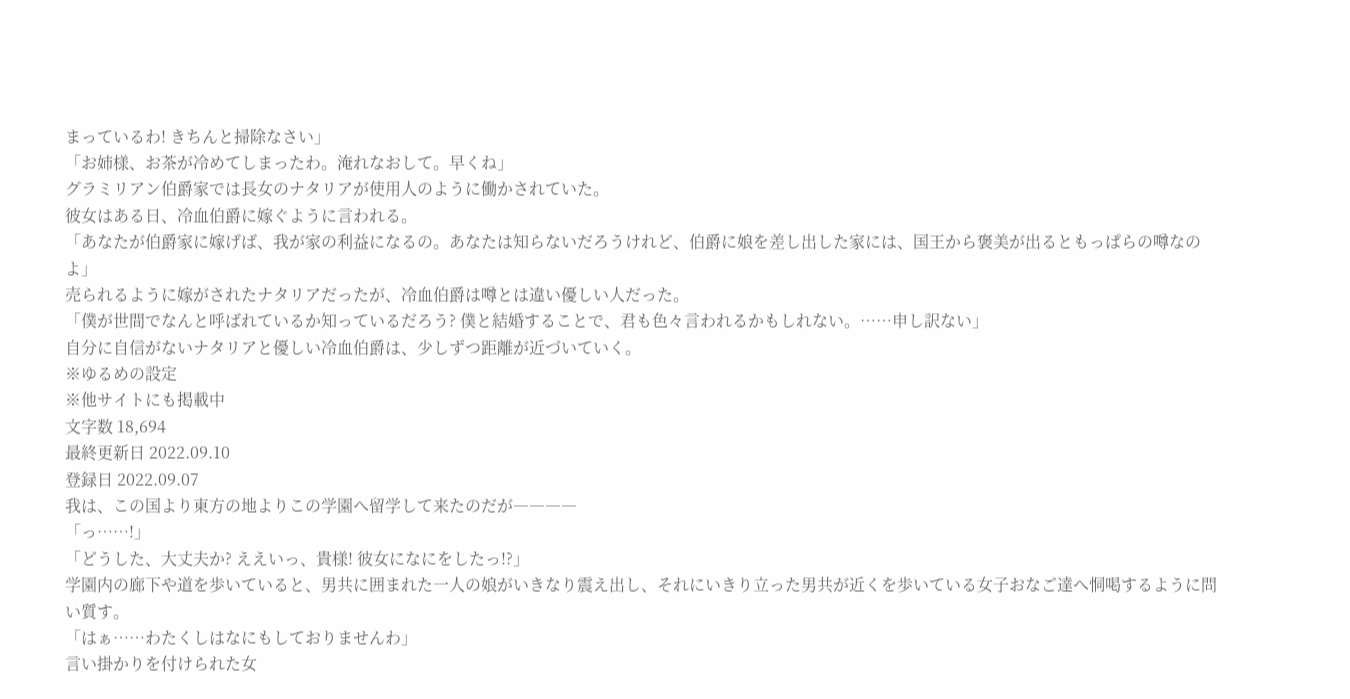まっているわ! きちんと掃除なさい」
「お姉様、お茶が冷めてしまったわ。淹れなおして。早くね」
グラミリアン伯爵家では長女のナタリアが使用人のように働かされていた。
彼女はある日、冷血伯爵に嫁ぐように言われる。
「あなたが伯爵家に嫁げば、我が家の利益になるの。あなたは知らないだろうけれど、伯爵に娘を差し出した家には、国王から褒美が出るともっぱらの噂なのよ」
売られるように嫁がされたナタリアだったが、冷血伯爵は噂とは違い優しい人だった。
「僕が世間でなんと呼ばれているか知っているだろう? 僕と結婚することで、君も色々言われるかもしれない。……申し訳ない」
自分に自信がないナタリアと優しい冷血伯爵は、少しずつ距離が近づいていく。
※ゆるめの設定
※他サイトにも掲載中
文字数 18,694
最終更新日 2022.09.10
登録日 2022.09.07
我は、この国より東方の地よりこの学園へ留学して来たのだが――――
「っ……!」
「どうした、大丈夫か? ええいっ、貴様! 彼女になにをしたっ!?」
学園内の廊下や道を歩いていると、男共に囲まれた一人の娘がいきなり震え出し、それにいきり立った男共が近くを歩いている女子おなご達へ恫喝するように問い質す。
「はぁ……わたくしはなにもしておりませんわ」
言い掛かりを付けられた女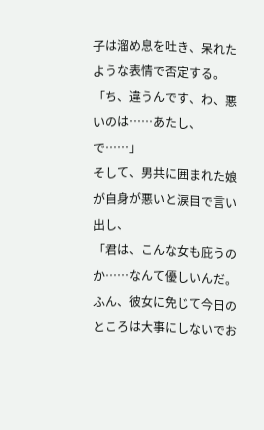子は溜め息を吐き、呆れたような表情で否定する。
「ち、違うんです、わ、悪いのは……あたし、で……」
そして、男共に囲まれた娘が自身が悪いと涙目で言い出し、
「君は、こんな女も庇うのか……なんて優しいんだ。ふん、彼女に免じて今日のところは大事にしないでお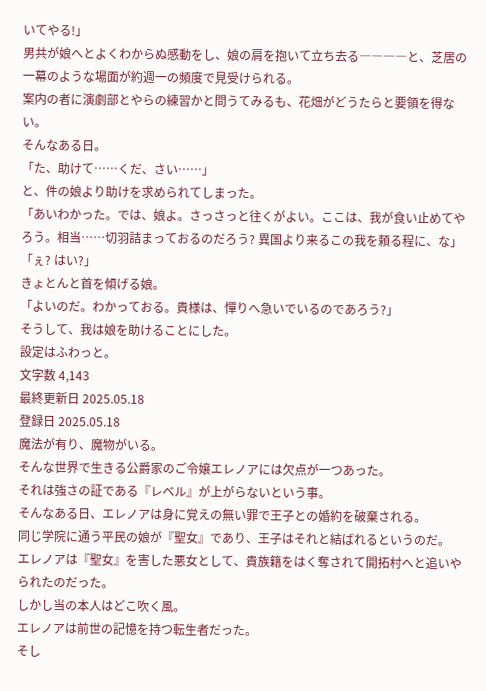いてやる!」
男共が娘へとよくわからぬ感動をし、娘の肩を抱いて立ち去る――――と、芝居の一幕のような場面が約週一の頻度で見受けられる。
案内の者に演劇部とやらの練習かと問うてみるも、花畑がどうたらと要領を得ない。
そんなある日。
「た、助けて……くだ、さい……」
と、件の娘より助けを求められてしまった。
「あいわかった。では、娘よ。さっさっと往くがよい。ここは、我が食い止めてやろう。相当……切羽詰まっておるのだろう? 異国より来るこの我を頼る程に、な」
「ぇ? はい?」
きょとんと首を傾げる娘。
「よいのだ。わかっておる。貴様は、憚りへ急いでいるのであろう?」
そうして、我は娘を助けることにした。
設定はふわっと。
文字数 4,143
最終更新日 2025.05.18
登録日 2025.05.18
魔法が有り、魔物がいる。
そんな世界で生きる公爵家のご令嬢エレノアには欠点が一つあった。
それは強さの証である『レベル』が上がらないという事。
そんなある日、エレノアは身に覚えの無い罪で王子との婚約を破棄される。
同じ学院に通う平民の娘が『聖女』であり、王子はそれと結ばれるというのだ。
エレノアは『聖女』を害した悪女として、貴族籍をはく奪されて開拓村へと追いやられたのだった。
しかし当の本人はどこ吹く風。
エレノアは前世の記憶を持つ転生者だった。
そし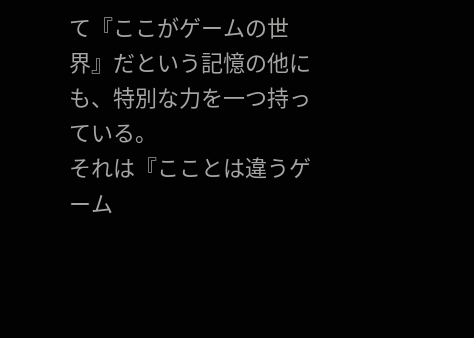て『ここがゲームの世界』だという記憶の他にも、特別な力を一つ持っている。
それは『こことは違うゲーム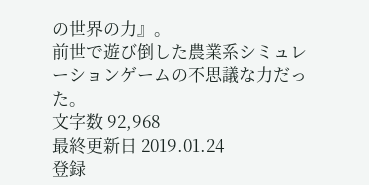の世界の力』。
前世で遊び倒した農業系シミュレーションゲームの不思議な力だった。
文字数 92,968
最終更新日 2019.01.24
登録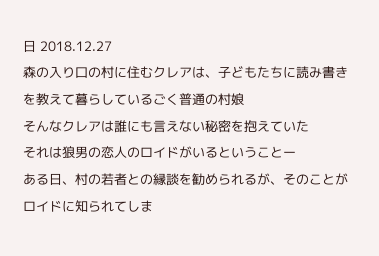日 2018.12.27
森の入り口の村に住むクレアは、子どもたちに読み書きを教えて暮らしているごく普通の村娘
そんなクレアは誰にも言えない秘密を抱えていた
それは狼男の恋人のロイドがいるということー
ある日、村の若者との縁談を勧められるが、そのことがロイドに知られてしま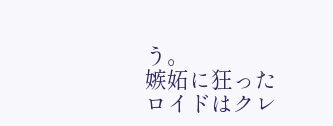う。
嫉妬に狂ったロイドはクレ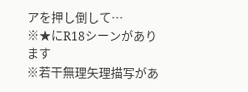アを押し倒して…
※★にR18シーンがあります
※若干無理矢理描写があ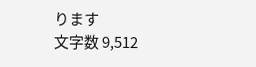ります
文字数 9,512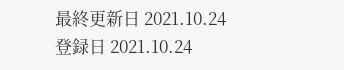最終更新日 2021.10.24
登録日 2021.10.24